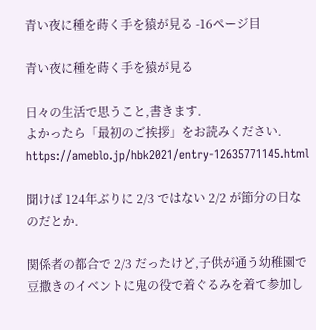青い夜に種を蒔く手を猿が見る -16ページ目

青い夜に種を蒔く手を猿が見る

日々の生活で思うこと,書きます.
よかったら「最初のご挨拶」をお読みください.
https://ameblo.jp/hbk2021/entry-12635771145.html

聞けば 124年ぶりに 2/3 ではない 2/2 が節分の日なのだとか.

関係者の都合で 2/3 だったけど,子供が通う幼稚園で
豆撒きのイベントに鬼の役で着ぐるみを着て参加し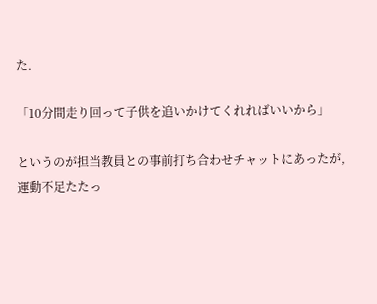た.

「10分間走り回って子供を追いかけてくれればいいから」

というのが担当教員との事前打ち合わせチャットにあったが,
運動不足たたっ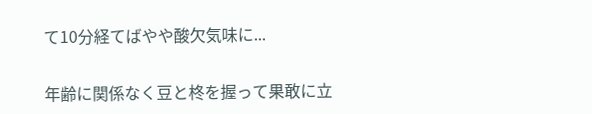て10分経てばやや酸欠気味に...

年齢に関係なく豆と柊を握って果敢に立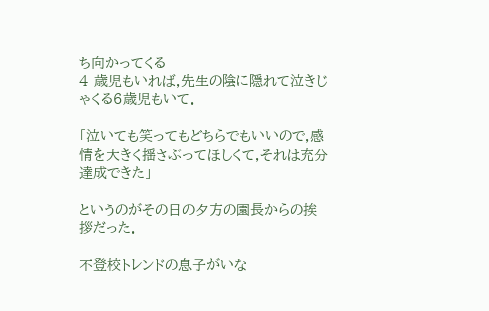ち向かってくる
4 歳児もいれば,先生の陰に隠れて泣きじゃくる6歳児もいて.

「泣いても笑ってもどちらでもいいので,感情を大きく揺さぶってほしくて,それは充分達成できた」

というのがその日の夕方の園長からの挨拶だった.

不登校トレンドの息子がいな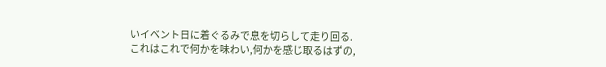いイベント日に着ぐるみで息を切らして走り回る.
これはこれで何かを味わい,何かを感じ取るはずの,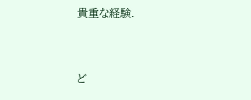貴重な経験.



ど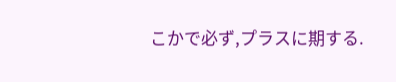こかで必ず,プラスに期する.